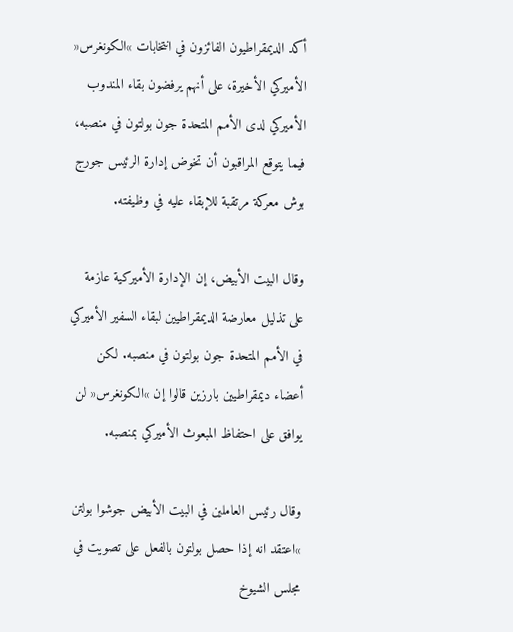أكد الديمقراطيون الفائزون في انتخابات »الكونغرس« الأميركي الأخيرة، على أنهم يرفضون بقاء المندوب الأميركي لدى الأمم المتحدة جون بولتون في منصبه، فيما يتوقع المراقبون أن تخوض إدارة الرئيس جورج بوش معركة مرتقبة للإبقاء عليه في وظيفته.

وقال البيت الأبيض، إن الإدارة الأميركية عازمة على تذليل معارضة الديمقراطيين لبقاء السفير الأميركي في الأمم المتحدة جون بولتون في منصبه. لكن أعضاء ديمقراطيين بارزين قالوا إن »الكونغرس« لن يوافق على احتفاظ المبعوث الأميركي بمنصبه.

وقال رئيس العاملين في البيت الأبيض جوشوا بولتن »اعتقد انه إذا حصل بولتون بالفعل على تصويت في مجلس الشيوخ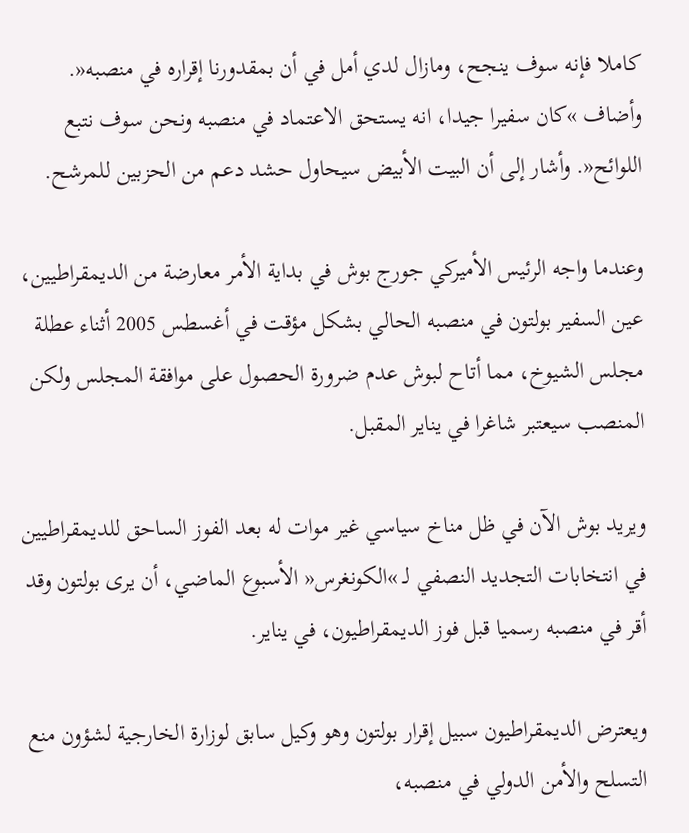كاملا فإنه سوف ينجح، ومازال لدي أمل في أن بمقدورنا إقراره في منصبه«. وأضاف »كان سفيرا جيدا، انه يستحق الاعتماد في منصبه ونحن سوف نتبع اللوائح«. وأشار إلى أن البيت الأبيض سيحاول حشد دعم من الحزبين للمرشح.

وعندما واجه الرئيس الأميركي جورج بوش في بداية الأمر معارضة من الديمقراطيين، عين السفير بولتون في منصبه الحالي بشكل مؤقت في أغسطس 2005 أثناء عطلة مجلس الشيوخ، مما أتاح لبوش عدم ضرورة الحصول على موافقة المجلس ولكن المنصب سيعتبر شاغرا في يناير المقبل.

ويريد بوش الآن في ظل مناخ سياسي غير موات له بعد الفوز الساحق للديمقراطيين في انتخابات التجديد النصفي لـ »الكونغرس« الأسبوع الماضي، أن يرى بولتون وقد أقر في منصبه رسميا قبل فوز الديمقراطيون، في يناير.

ويعترض الديمقراطيون سبيل إقرار بولتون وهو وكيل سابق لوزارة الخارجية لشؤون منع التسلح والأمن الدولي في منصبه،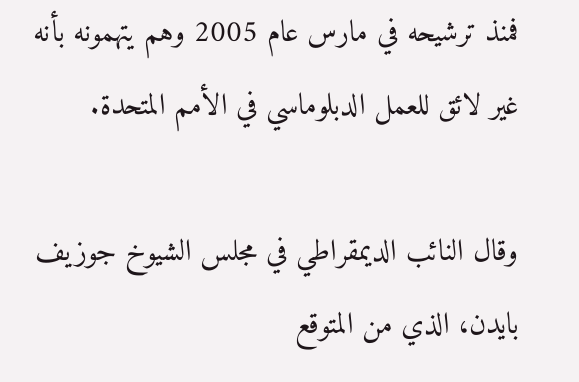فمنذ ترشيحه في مارس عام 2005 وهم يتهمونه بأنه غير لائق للعمل الدبلوماسي في الأمم المتحدة.

وقال النائب الديمقراطي في مجلس الشيوخ جوزيف بايدن، الذي من المتوقع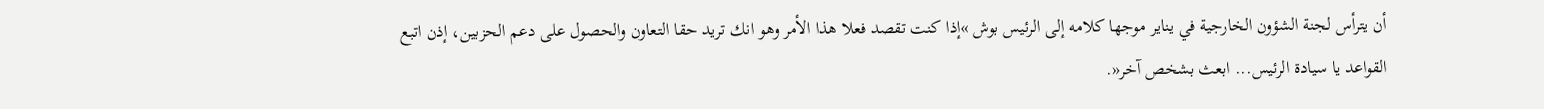أن يترأس لجنة الشؤون الخارجية في يناير موجها كلامه إلى الرئيس بوش »إذا كنت تقصد فعلا هذا الأمر وهو انك تريد حقا التعاون والحصول على دعم الحزبين، إذن اتبع القواعد يا سيادة الرئيس... ابعث بشخص آخر«.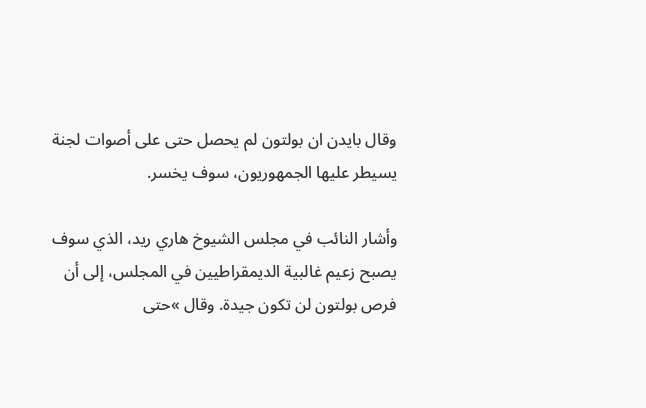وقال بايدن ان بولتون لم يحصل حتى على أصوات لجنة يسيطر عليها الجمهوريون، سوف يخسر.

وأشار النائب في مجلس الشيوخ هاري ريد، الذي سوف يصبح زعيم غالبية الديمقراطيين في المجلس، إلى أن فرص بولتون لن تكون جيدة. وقال »حتى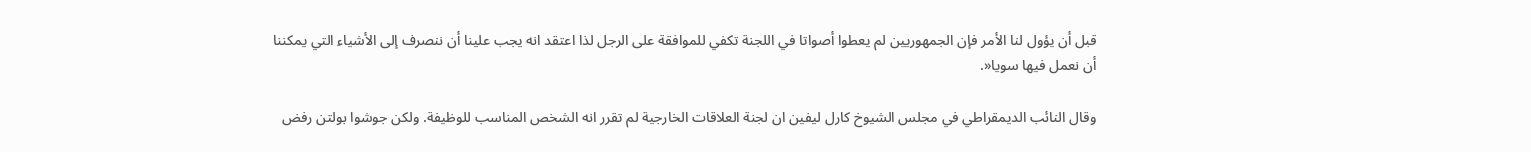قبل أن يؤول لنا الأمر فإن الجمهوريين لم يعطوا أصواتا في اللجنة تكفي للموافقة على الرجل لذا اعتقد انه يجب علينا أن ننصرف إلى الأشياء التي يمكننا أن نعمل فيها سويا«.

وقال النائب الديمقراطي في مجلس الشيوخ كارل ليفين ان لجنة العلاقات الخارجية لم تقرر انه الشخص المناسب للوظيفة. ولكن جوشوا بولتن رفض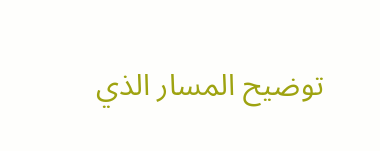توضيح المسار الذي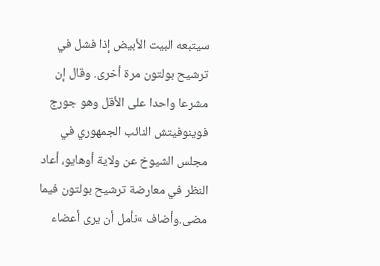سيتبعه البيت الأبيض إذا فشل في ترشيح بولتون مرة أخرى. وقال إن مشرعا واحدا على الأقل وهو جورج فوينوفيتش النائب الجمهوري في مجلس الشيوخ عن ولاية أوهايو، أعاد النظر في معارضة ترشيح بولتون فيما مضى.وأضاف »نأمل أن يرى أعضاء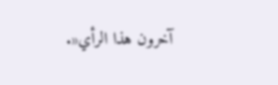آخرون هذا الرأي«.